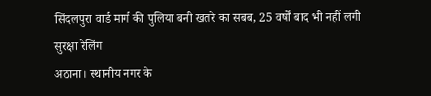सिंदलपुरा वार्ड मार्ग की पुलिया बनी खतरे का सबब, 25 वर्षों बाद भी नहीं लगी सुरक्षा रेलिंग
अठाना। स्थानीय नगर के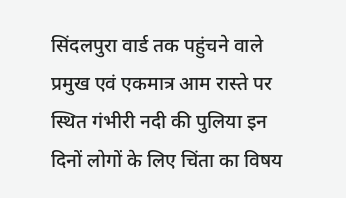सिंदलपुरा वार्ड तक पहुंचने वाले प्रमुख एवं एकमात्र आम रास्ते पर स्थित गंभीरी नदी की पुलिया इन दिनों लोगों के लिए चिंता का विषय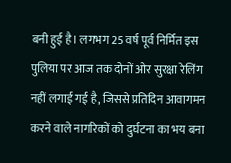बनी हुई है। लगभग 25 वर्ष पूर्व निर्मित इस पुलिया पर आज तक दोनों ओर सुरक्षा रेलिंग नहीं लगाई गई है, जिससे प्रतिदिन आवागमन करने वाले नागरिकों को दुर्घटना का भय बना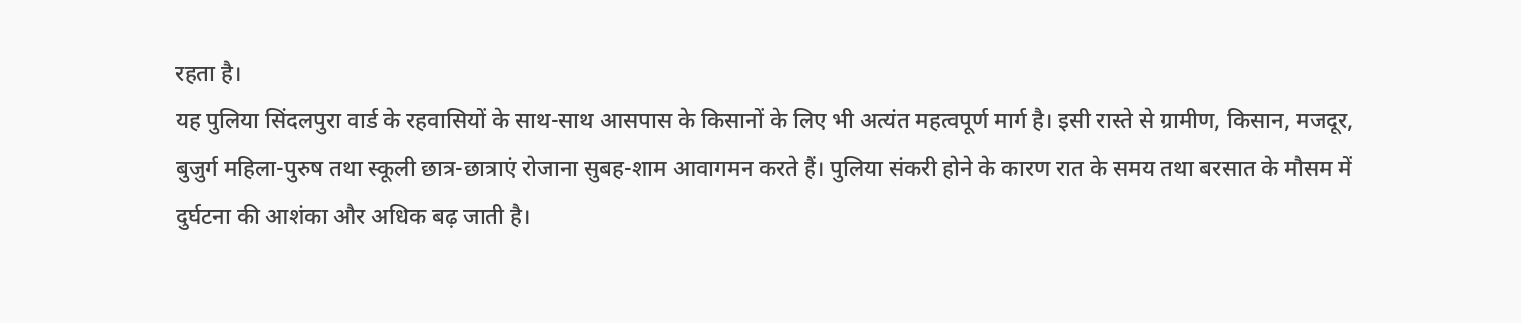रहता है।
यह पुलिया सिंदलपुरा वार्ड के रहवासियों के साथ-साथ आसपास के किसानों के लिए भी अत्यंत महत्वपूर्ण मार्ग है। इसी रास्ते से ग्रामीण, किसान, मजदूर, बुजुर्ग महिला-पुरुष तथा स्कूली छात्र-छात्राएं रोजाना सुबह-शाम आवागमन करते हैं। पुलिया संकरी होने के कारण रात के समय तथा बरसात के मौसम में दुर्घटना की आशंका और अधिक बढ़ जाती है।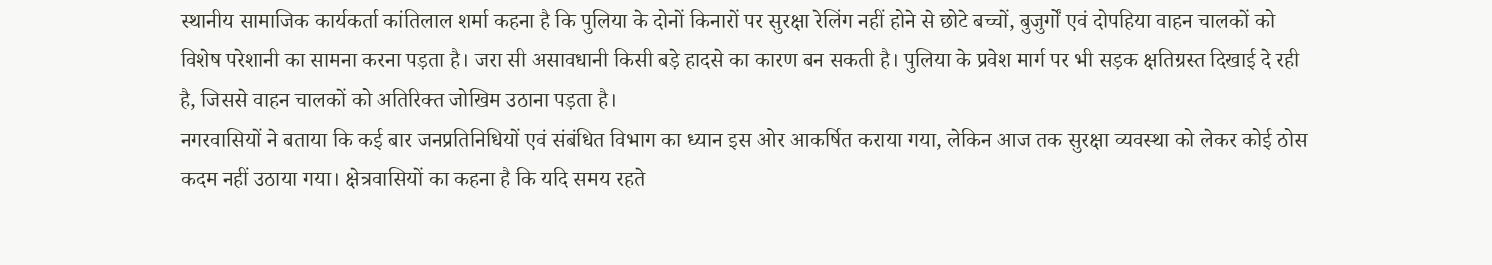स्थानीय सामाजिक कार्यकर्ता कांतिलाल शर्मा कहना है कि पुलिया के दोनों किनारों पर सुरक्षा रेलिंग नहीं होने से छोटे बच्चों, बुजुर्गों एवं दोपहिया वाहन चालकों को विशेष परेशानी का सामना करना पड़ता है। जरा सी असावधानी किसी बड़े हादसे का कारण बन सकती है। पुलिया के प्रवेश मार्ग पर भी सड़क क्षतिग्रस्त दिखाई दे रही है, जिससे वाहन चालकों को अतिरिक्त जोखिम उठाना पड़ता है।
नगरवासियों ने बताया कि कई बार जनप्रतिनिधियों एवं संबंधित विभाग का ध्यान इस ओर आकर्षित कराया गया, लेकिन आज तक सुरक्षा व्यवस्था को लेकर कोई ठोस कदम नहीं उठाया गया। क्षेत्रवासियों का कहना है कि यदि समय रहते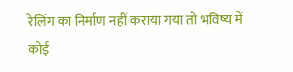रेलिंग का निर्माण नहीं कराया गया तो भविष्य में कोई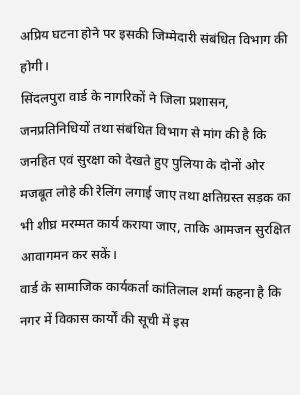अप्रिय घटना होने पर इसकी जिम्मेदारी संबंधित विभाग की होगी।
सिंदलपुरा वार्ड के नागरिकों ने जिला प्रशासन, जनप्रतिनिधियों तथा संबंधित विभाग से मांग की है कि जनहित एवं सुरक्षा को देखते हुए पुलिया के दोनों ओर मजबूत लोहे की रेलिंग लगाई जाए तथा क्षतिग्रस्त सड़क का भी शीघ्र मरम्मत कार्य कराया जाए, ताकि आमजन सुरक्षित आवागमन कर सकें।
वार्ड के सामाजिक कार्यकर्ता कांतिलाल शर्मा कहना है कि नगर में विकास कार्यों की सूची में इस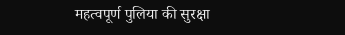महत्वपूर्ण पुलिया की सुरक्षा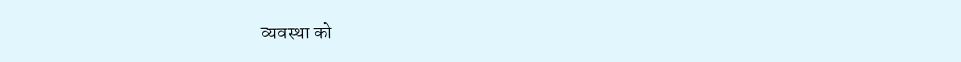व्यवस्था को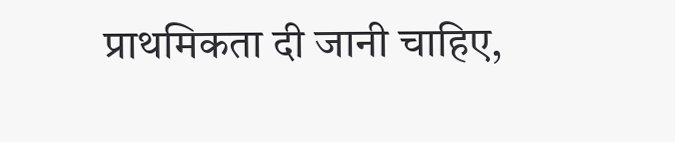प्राथमिकता दी जानी चाहिए,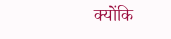क्योंकि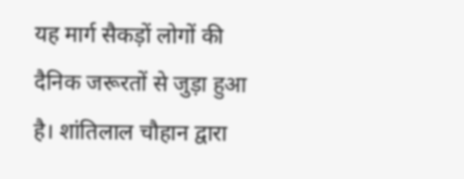यह मार्ग सैकड़ों लोगों की दैनिक जरूरतों से जुड़ा हुआ है। शांतिलाल चौहान द्वारा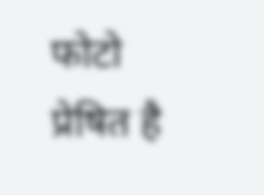फोटो प्रेषित है